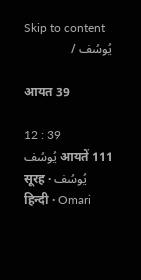Skip to content
يُوسُف /

आयत 39

12 : 39
يُوسُف आयतें 111
सूरह · يُوسُف
हिन्दी · Omari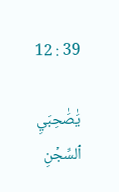12 : 39

يَٰصَٰحِبَيِ ٱلسِّجۡنِ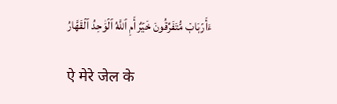ءَأَرۡبَابٞ مُّتَفَرِّقُونَ خَيۡرٌ أَمِ ٱللَّهُ ٱلۡوَٰحِدُ ٱلۡقَهَّارُ

ऐ मेरे जेल के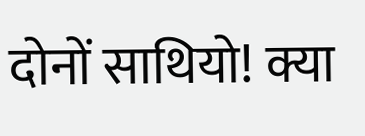दोनों साथियो! क्या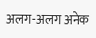अलग-अलग अनेक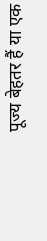पूज्य बेहतर हैं या एक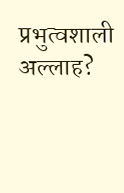प्रभुत्वशाली अल्लाह?